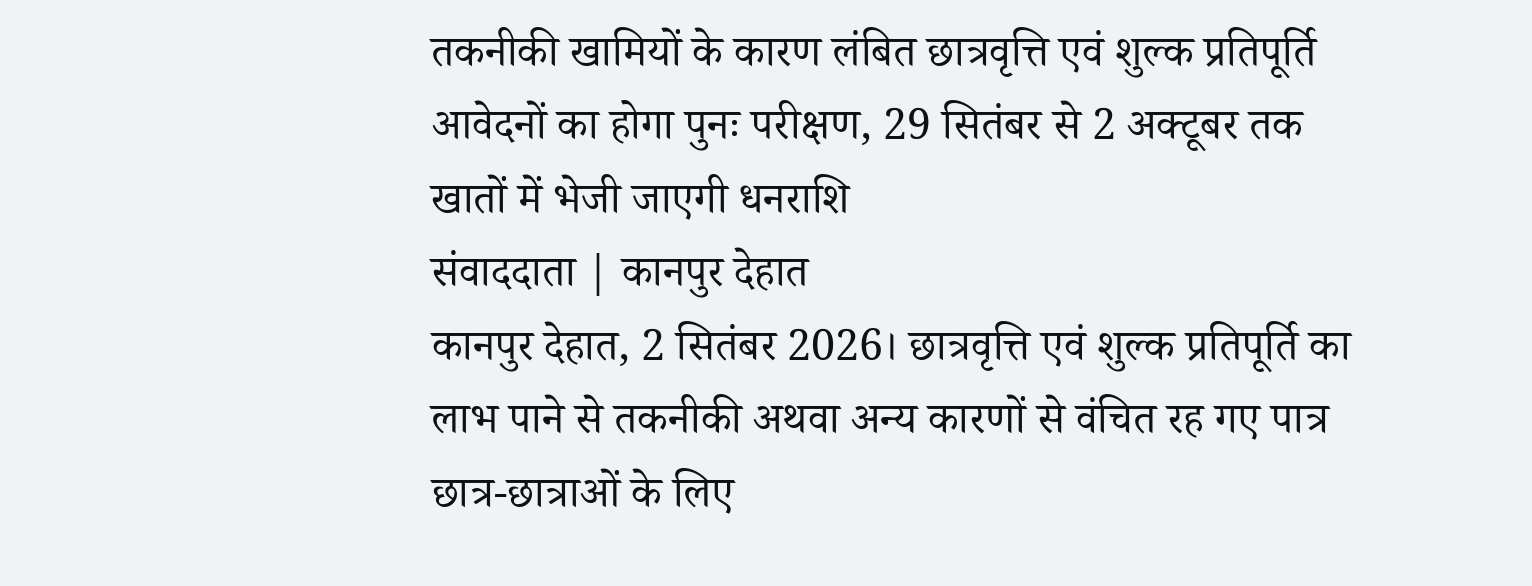तकनीकी खामियों के कारण लंबित छात्रवृत्ति एवं शुल्क प्रतिपूर्ति आवेदनों का होगा पुनः परीक्षण, 29 सितंबर से 2 अक्टूबर तक खातों में भेजी जाएगी धनराशि
संवाददाता | कानपुर देहात
कानपुर देहात, 2 सितंबर 2026। छात्रवृत्ति एवं शुल्क प्रतिपूर्ति का लाभ पाने से तकनीकी अथवा अन्य कारणों से वंचित रह गए पात्र छात्र-छात्राओं के लिए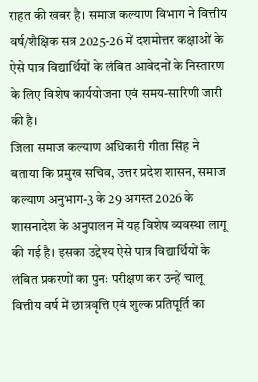राहत की खबर है। समाज कल्याण विभाग ने वित्तीय वर्ष/शैक्षिक सत्र 2025-26 में दशमोत्तर कक्षाओं के ऐसे पात्र विद्यार्थियों के लंबित आवेदनों के निस्तारण के लिए विशेष कार्ययोजना एवं समय-सारिणी जारी की है।
जिला समाज कल्याण अधिकारी गीता सिंह ने बताया कि प्रमुख सचिव, उत्तर प्रदेश शासन, समाज कल्याण अनुभाग-3 के 29 अगस्त 2026 के शासनादेश के अनुपालन में यह विशेष व्यवस्था लागू की गई है। इसका उद्देश्य ऐसे पात्र विद्यार्थियों के लंबित प्रकरणों का पुनः परीक्षण कर उन्हें चालू वित्तीय वर्ष में छात्रवृत्ति एवं शुल्क प्रतिपूर्ति का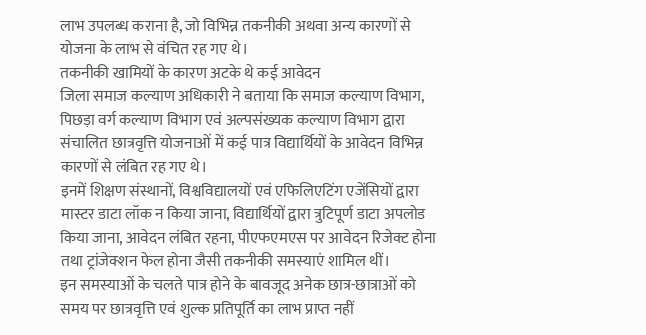लाभ उपलब्ध कराना है, जो विभिन्न तकनीकी अथवा अन्य कारणों से योजना के लाभ से वंचित रह गए थे।
तकनीकी खामियों के कारण अटके थे कई आवेदन
जिला समाज कल्याण अधिकारी ने बताया कि समाज कल्याण विभाग, पिछड़ा वर्ग कल्याण विभाग एवं अल्पसंख्यक कल्याण विभाग द्वारा संचालित छात्रवृत्ति योजनाओं में कई पात्र विद्यार्थियों के आवेदन विभिन्न कारणों से लंबित रह गए थे।
इनमें शिक्षण संस्थानों, विश्वविद्यालयों एवं एफिलिएटिंग एजेंसियों द्वारा मास्टर डाटा लॉक न किया जाना, विद्यार्थियों द्वारा त्रुटिपूर्ण डाटा अपलोड किया जाना, आवेदन लंबित रहना, पीएफएमएस पर आवेदन रिजेक्ट होना तथा ट्रांजेक्शन फेल होना जैसी तकनीकी समस्याएं शामिल थीं।
इन समस्याओं के चलते पात्र होने के बावजूद अनेक छात्र-छात्राओं को समय पर छात्रवृत्ति एवं शुल्क प्रतिपूर्ति का लाभ प्राप्त नहीं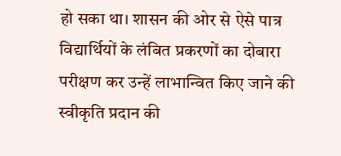हो सका था। शासन की ओर से ऐसे पात्र विद्यार्थियों के लंबित प्रकरणों का दोबारा परीक्षण कर उन्हें लाभान्वित किए जाने की स्वीकृति प्रदान की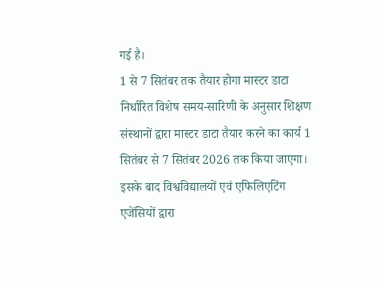गई है।
1 से 7 सितंबर तक तैयार होगा मास्टर डाटा
निर्धारित विशेष समय-सारिणी के अनुसार शिक्षण संस्थानों द्वारा मास्टर डाटा तैयार करने का कार्य 1 सितंबर से 7 सितंबर 2026 तक किया जाएगा।
इसके बाद विश्वविद्यालयों एवं एफिलिएटिंग एजेंसियों द्वारा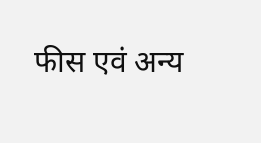फीस एवं अन्य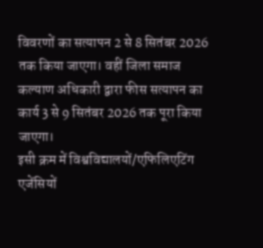विवरणों का सत्यापन 2 से 8 सितंबर 2026 तक किया जाएगा। वहीं जिला समाज कल्याण अधिकारी द्वारा फीस सत्यापन का कार्य 3 से 9 सितंबर 2026 तक पूरा किया जाएगा।
इसी क्रम में विश्वविद्यालयों/एफिलिएटिंग एजेंसियों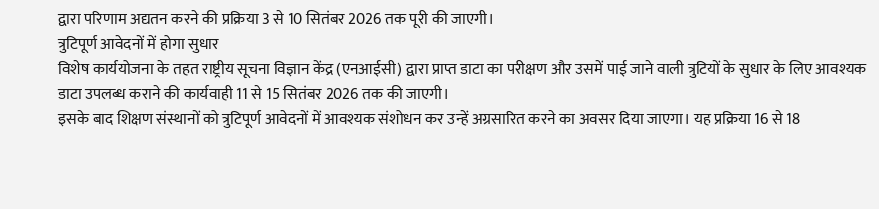द्वारा परिणाम अद्यतन करने की प्रक्रिया 3 से 10 सितंबर 2026 तक पूरी की जाएगी।
त्रुटिपूर्ण आवेदनों में होगा सुधार
विशेष कार्ययोजना के तहत राष्ट्रीय सूचना विज्ञान केंद्र (एनआईसी) द्वारा प्राप्त डाटा का परीक्षण और उसमें पाई जाने वाली त्रुटियों के सुधार के लिए आवश्यक डाटा उपलब्ध कराने की कार्यवाही 11 से 15 सितंबर 2026 तक की जाएगी।
इसके बाद शिक्षण संस्थानों को त्रुटिपूर्ण आवेदनों में आवश्यक संशोधन कर उन्हें अग्रसारित करने का अवसर दिया जाएगा। यह प्रक्रिया 16 से 18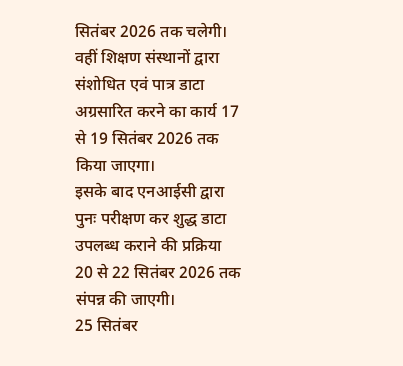सितंबर 2026 तक चलेगी।
वहीं शिक्षण संस्थानों द्वारा संशोधित एवं पात्र डाटा अग्रसारित करने का कार्य 17 से 19 सितंबर 2026 तक किया जाएगा।
इसके बाद एनआईसी द्वारा पुनः परीक्षण कर शुद्ध डाटा उपलब्ध कराने की प्रक्रिया 20 से 22 सितंबर 2026 तक संपन्न की जाएगी।
25 सितंबर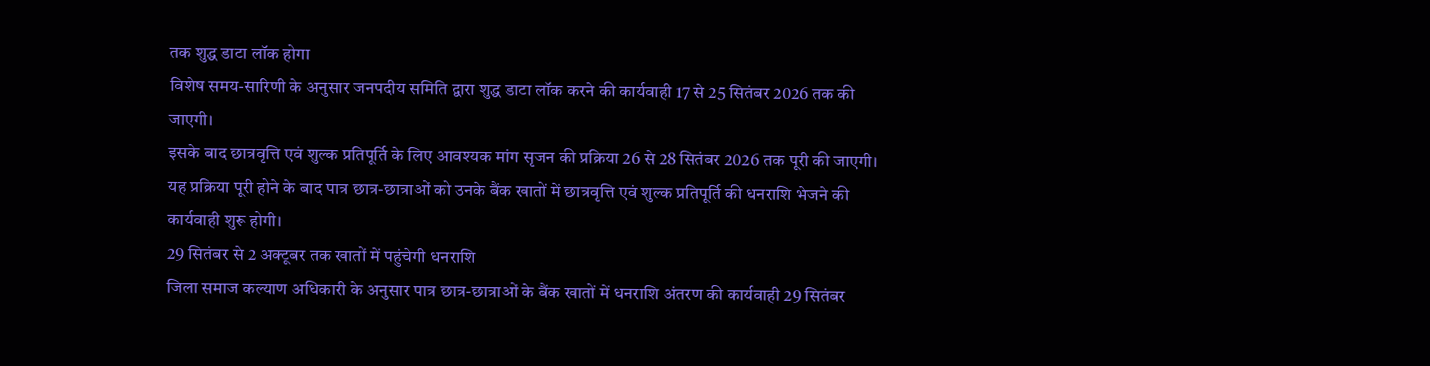तक शुद्ध डाटा लॉक होगा
विशेष समय-सारिणी के अनुसार जनपदीय समिति द्वारा शुद्ध डाटा लॉक करने की कार्यवाही 17 से 25 सितंबर 2026 तक की जाएगी।
इसके बाद छात्रवृत्ति एवं शुल्क प्रतिपूर्ति के लिए आवश्यक मांग सृजन की प्रक्रिया 26 से 28 सितंबर 2026 तक पूरी की जाएगी।
यह प्रक्रिया पूरी होने के बाद पात्र छात्र-छात्राओं को उनके बैंक खातों में छात्रवृत्ति एवं शुल्क प्रतिपूर्ति की धनराशि भेजने की कार्यवाही शुरू होगी।
29 सितंबर से 2 अक्टूबर तक खातों में पहुंचेगी धनराशि
जिला समाज कल्याण अधिकारी के अनुसार पात्र छात्र-छात्राओं के बैंक खातों में धनराशि अंतरण की कार्यवाही 29 सितंबर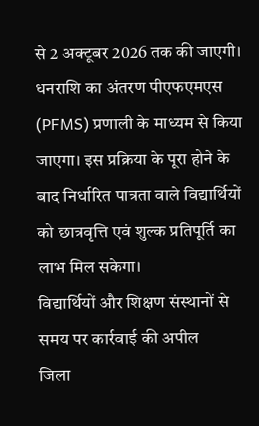से 2 अक्टूबर 2026 तक की जाएगी।
धनराशि का अंतरण पीएफएमएस (PFMS) प्रणाली के माध्यम से किया जाएगा। इस प्रक्रिया के पूरा होने के बाद निर्धारित पात्रता वाले विद्यार्थियों को छात्रवृत्ति एवं शुल्क प्रतिपूर्ति का लाभ मिल सकेगा।
विद्यार्थियों और शिक्षण संस्थानों से समय पर कार्रवाई की अपील
जिला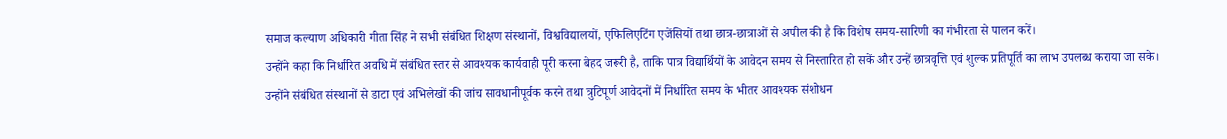समाज कल्याण अधिकारी गीता सिंह ने सभी संबंधित शिक्षण संस्थानों, विश्वविद्यालयों, एफिलिएटिंग एजेंसियों तथा छात्र-छात्राओं से अपील की है कि विशेष समय-सारिणी का गंभीरता से पालन करें।
उन्होंने कहा कि निर्धारित अवधि में संबंधित स्तर से आवश्यक कार्यवाही पूरी करना बेहद जरूरी है, ताकि पात्र विद्यार्थियों के आवेदन समय से निस्तारित हो सकें और उन्हें छात्रवृत्ति एवं शुल्क प्रतिपूर्ति का लाभ उपलब्ध कराया जा सके।
उन्होंने संबंधित संस्थानों से डाटा एवं अभिलेखों की जांच सावधानीपूर्वक करने तथा त्रुटिपूर्ण आवेदनों में निर्धारित समय के भीतर आवश्यक संशोधन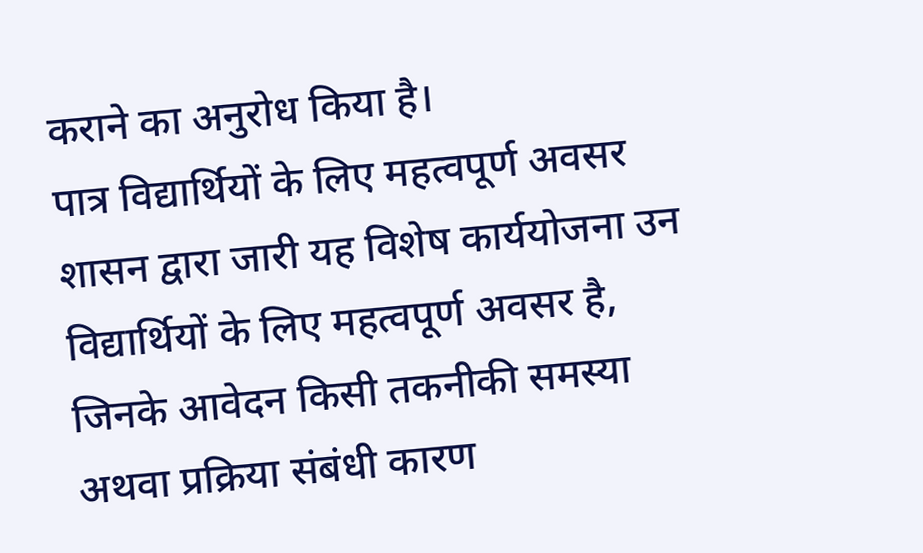कराने का अनुरोध किया है।
पात्र विद्यार्थियों के लिए महत्वपूर्ण अवसर
शासन द्वारा जारी यह विशेष कार्ययोजना उन विद्यार्थियों के लिए महत्वपूर्ण अवसर है, जिनके आवेदन किसी तकनीकी समस्या अथवा प्रक्रिया संबंधी कारण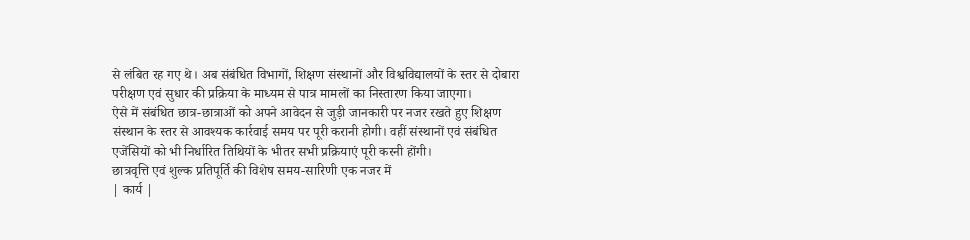से लंबित रह गए थे। अब संबंधित विभागों, शिक्षण संस्थानों और विश्वविद्यालयों के स्तर से दोबारा परीक्षण एवं सुधार की प्रक्रिया के माध्यम से पात्र मामलों का निस्तारण किया जाएगा।
ऐसे में संबंधित छात्र-छात्राओं को अपने आवेदन से जुड़ी जानकारी पर नजर रखते हुए शिक्षण संस्थान के स्तर से आवश्यक कार्रवाई समय पर पूरी करानी होगी। वहीं संस्थानों एवं संबंधित एजेंसियों को भी निर्धारित तिथियों के भीतर सभी प्रक्रियाएं पूरी करनी होंगी।
छात्रवृत्ति एवं शुल्क प्रतिपूर्ति की विशेष समय-सारिणी एक नजर में
| कार्य |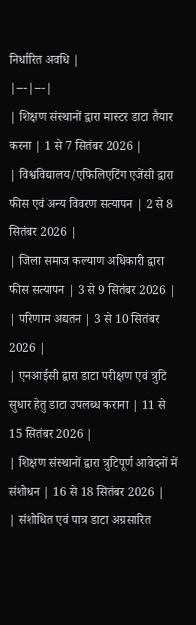निर्धारित अवधि |
|---|---|
| शिक्षण संस्थानों द्वारा मास्टर डाटा तैयार करना | 1 से 7 सितंबर 2026 |
| विश्वविद्यालय/एफिलिएटिंग एजेंसी द्वारा फीस एवं अन्य विवरण सत्यापन | 2 से 8 सितंबर 2026 |
| जिला समाज कल्याण अधिकारी द्वारा फीस सत्यापन | 3 से 9 सितंबर 2026 |
| परिणाम अद्यतन | 3 से 10 सितंबर 2026 |
| एनआईसी द्वारा डाटा परीक्षण एवं त्रुटि सुधार हेतु डाटा उपलब्ध कराना | 11 से 15 सितंबर 2026 |
| शिक्षण संस्थानों द्वारा त्रुटिपूर्ण आवेदनों में संशोधन | 16 से 18 सितंबर 2026 |
| संशोधित एवं पात्र डाटा अग्रसारित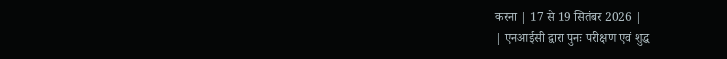करना | 17 से 19 सितंबर 2026 |
| एनआईसी द्वारा पुनः परीक्षण एवं शुद्ध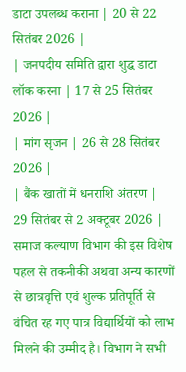डाटा उपलब्ध कराना | 20 से 22 सितंबर 2026 |
| जनपदीय समिति द्वारा शुद्ध डाटा लॉक करना | 17 से 25 सितंबर 2026 |
| मांग सृजन | 26 से 28 सितंबर 2026 |
| बैंक खातों में धनराशि अंतरण | 29 सितंबर से 2 अक्टूबर 2026 |
समाज कल्याण विभाग की इस विशेष पहल से तकनीकी अथवा अन्य कारणों से छात्रवृत्ति एवं शुल्क प्रतिपूर्ति से वंचित रह गए पात्र विद्यार्थियों को लाभ मिलने की उम्मीद है। विभाग ने सभी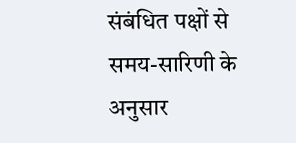संबंधित पक्षों से समय-सारिणी के अनुसार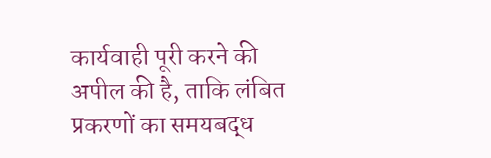कार्यवाही पूरी करने की अपील की है, ताकि लंबित प्रकरणों का समयबद्ध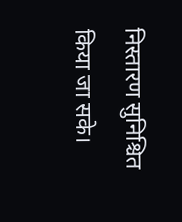निस्तारण सुनिश्चित किया जा सके।